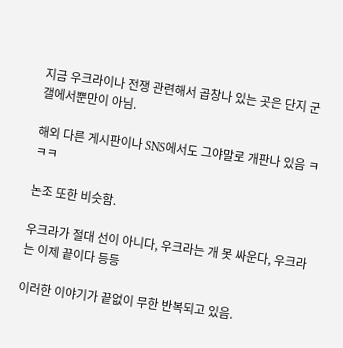지금 우크라이나 전쟁 관련해서 곱창나 있는 곳은 단지 군갤에서뿐만이 아님.

해외 다른 게시판이나 SNS에서도 그야말로 개판나 있음 ㅋㅋㅋ

논조 또한 비슷함.

우크라가 절대 선이 아니다, 우크라는 개 못 싸운다, 우크라는 이제 끝이다 등등

이러한 이야기가 끝없이 무한 반복되고 있음.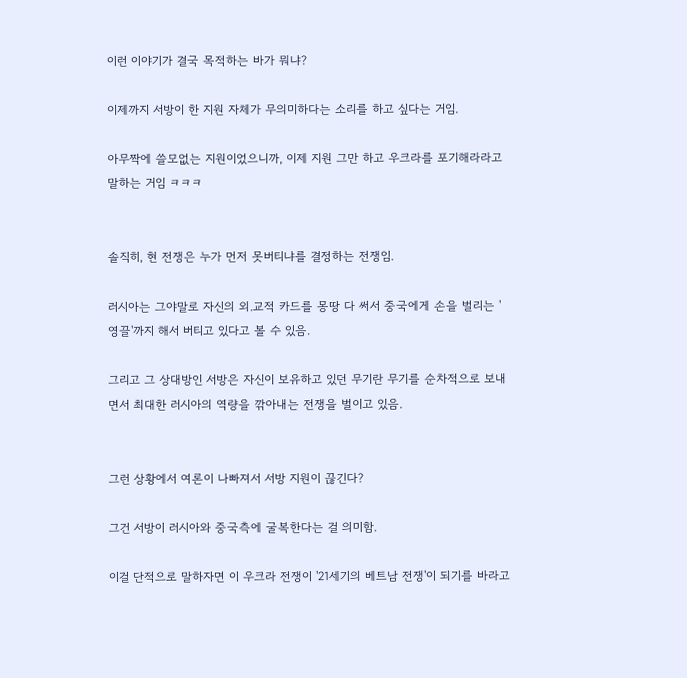이런 이야기가 결국 목적하는 바가 뭐냐?

이제까지 서방이 한 지원 자체가 무의미하다는 소리를 하고 싶다는 거임.

아무짝에 쓸모없는 지원이었으니까, 이제 지원 그만 하고 우크라를 포기해라라고 말하는 거임 ㅋㅋㅋ


솔직히, 현 전쟁은 누가 먼저 못버티냐를 결정하는 전쟁임.

러시아는 그야말로 자신의 외.교적 카드를 몽땅 다 써서 중국에게 손을 벌리는 '영끌'까지 해서 버티고 있다고 볼 수 있음.

그리고 그 상대방인 서방은 자신이 보유하고 있던 무기란 무기를 순차적으로 보내면서 최대한 러시아의 역량을 깎아내는 전쟁을 벌이고 있음.


그런 상황에서 여론이 나빠져서 서방 지원이 끊긴다?

그건 서방이 러시아와 중국측에 굴복한다는 걸 의미함.

이걸 단적으로 말하자면 이 우크라 전쟁이 '21세기의 베트남 전쟁'이 되기를 바라고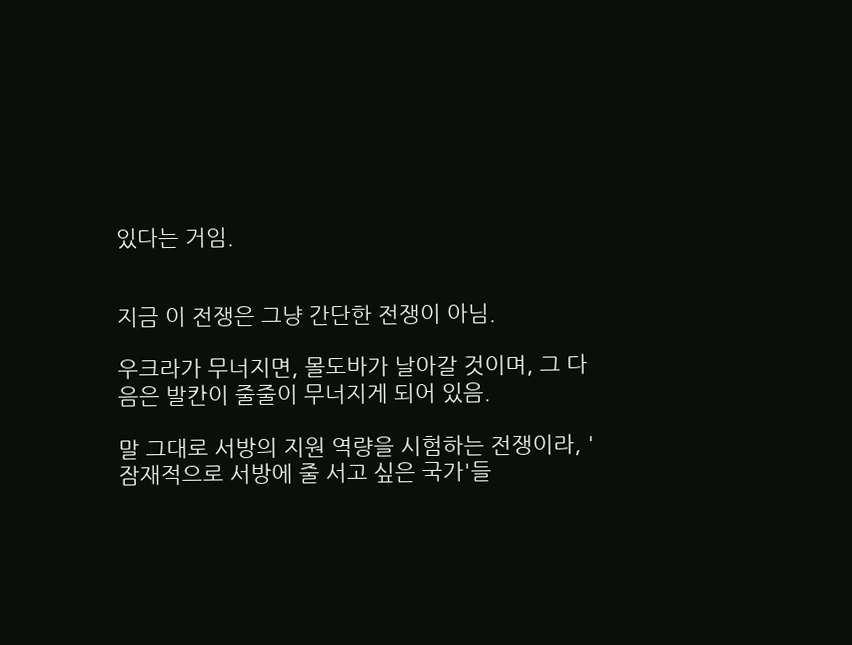있다는 거임.


지금 이 전쟁은 그냥 간단한 전쟁이 아님.

우크라가 무너지면, 몰도바가 날아갈 것이며, 그 다음은 발칸이 줄줄이 무너지게 되어 있음.

말 그대로 서방의 지원 역량을 시험하는 전쟁이라, '잠재적으로 서방에 줄 서고 싶은 국가'들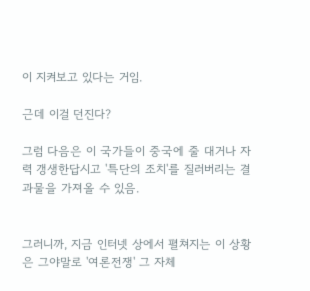이 지켜보고 있다는 거임.

근데 이걸 던진다?

그럼 다음은 이 국가들이 중국에 줄 대거나 자력 갱생한답시고 '특단의 조치'를 질러버리는 결과물을 가져올 수 있음.


그러니까, 지금 인터넷 상에서 펼쳐지는 이 상황은 그야말로 '여론전쟁' 그 자체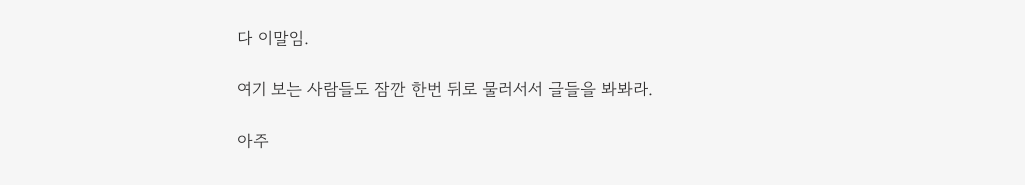다 이말임.

여기 보는 사람들도 잠깐 한번 뒤로 물러서서 글들을 봐봐라.

아주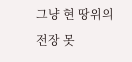그냥 현 땅위의 전장 못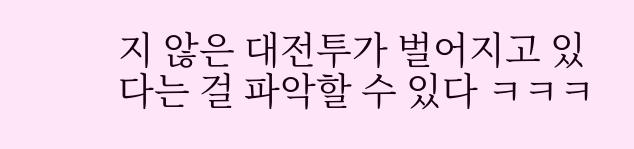지 않은 대전투가 벌어지고 있다는 걸 파악할 수 있다 ㅋㅋㅋ